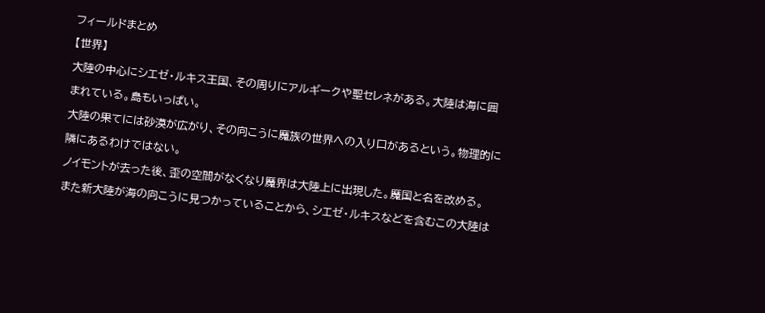フィールドまとめ
【世界】
大陸の中心にシエゼ・ルキス王国、その周りにアルギークや聖セレネがある。大陸は海に囲まれている。島もいっぱい。
大陸の果てには砂漠が広がり、その向こうに魔族の世界への入り口があるという。物理的に隣にあるわけではない。
ノイモントが去った後、歪の空間がなくなり魔界は大陸上に出現した。魔国と名を改める。
また新大陸が海の向こうに見つかっていることから、シエゼ・ルキスなどを含むこの大陸は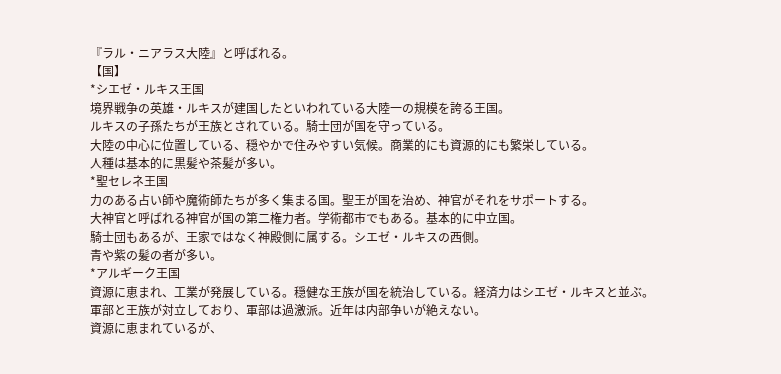『ラル・ニアラス大陸』と呼ばれる。
【国】
*シエゼ・ルキス王国
境界戦争の英雄・ルキスが建国したといわれている大陸一の規模を誇る王国。
ルキスの子孫たちが王族とされている。騎士団が国を守っている。
大陸の中心に位置している、穏やかで住みやすい気候。商業的にも資源的にも繁栄している。
人種は基本的に黒髪や茶髪が多い。
*聖セレネ王国
力のある占い師や魔術師たちが多く集まる国。聖王が国を治め、神官がそれをサポートする。
大神官と呼ばれる神官が国の第二権力者。学術都市でもある。基本的に中立国。
騎士団もあるが、王家ではなく神殿側に属する。シエゼ・ルキスの西側。
青や紫の髪の者が多い。
*アルギーク王国
資源に恵まれ、工業が発展している。穏健な王族が国を統治している。経済力はシエゼ・ルキスと並ぶ。
軍部と王族が対立しており、軍部は過激派。近年は内部争いが絶えない。
資源に恵まれているが、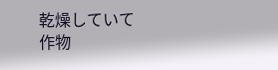乾燥していて作物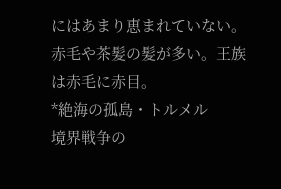にはあまり恵まれていない。
赤毛や茶髪の髪が多い。王族は赤毛に赤目。
*絶海の孤島・トルメル
境界戦争の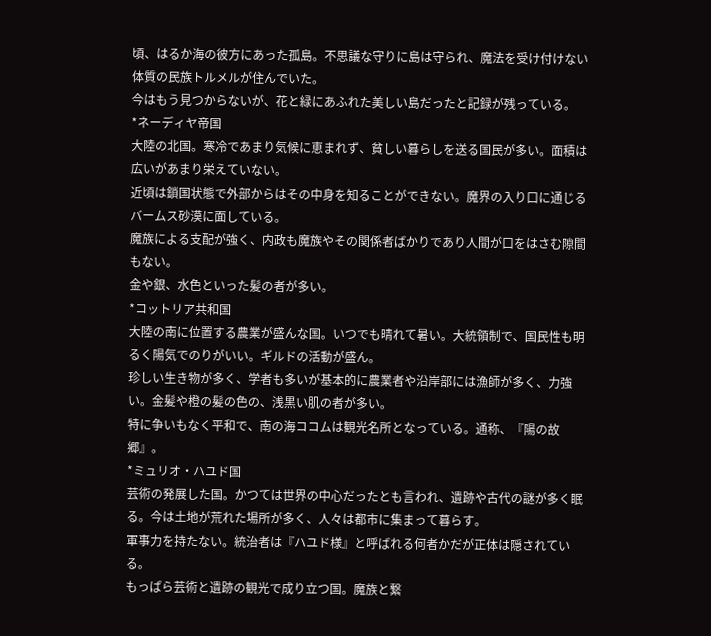頃、はるか海の彼方にあった孤島。不思議な守りに島は守られ、魔法を受け付けない体質の民族トルメルが住んでいた。
今はもう見つからないが、花と緑にあふれた美しい島だったと記録が残っている。
*ネーディヤ帝国
大陸の北国。寒冷であまり気候に恵まれず、貧しい暮らしを送る国民が多い。面積は広いがあまり栄えていない。
近頃は鎖国状態で外部からはその中身を知ることができない。魔界の入り口に通じるバームス砂漠に面している。
魔族による支配が強く、内政も魔族やその関係者ばかりであり人間が口をはさむ隙間もない。
金や銀、水色といった髪の者が多い。
*コットリア共和国
大陸の南に位置する農業が盛んな国。いつでも晴れて暑い。大統領制で、国民性も明るく陽気でのりがいい。ギルドの活動が盛ん。
珍しい生き物が多く、学者も多いが基本的に農業者や沿岸部には漁師が多く、力強い。金髪や橙の髪の色の、浅黒い肌の者が多い。
特に争いもなく平和で、南の海ココムは観光名所となっている。通称、『陽の故郷』。
*ミュリオ・ハユド国
芸術の発展した国。かつては世界の中心だったとも言われ、遺跡や古代の謎が多く眠る。今は土地が荒れた場所が多く、人々は都市に集まって暮らす。
軍事力を持たない。統治者は『ハユド様』と呼ばれる何者かだが正体は隠されている。
もっぱら芸術と遺跡の観光で成り立つ国。魔族と繋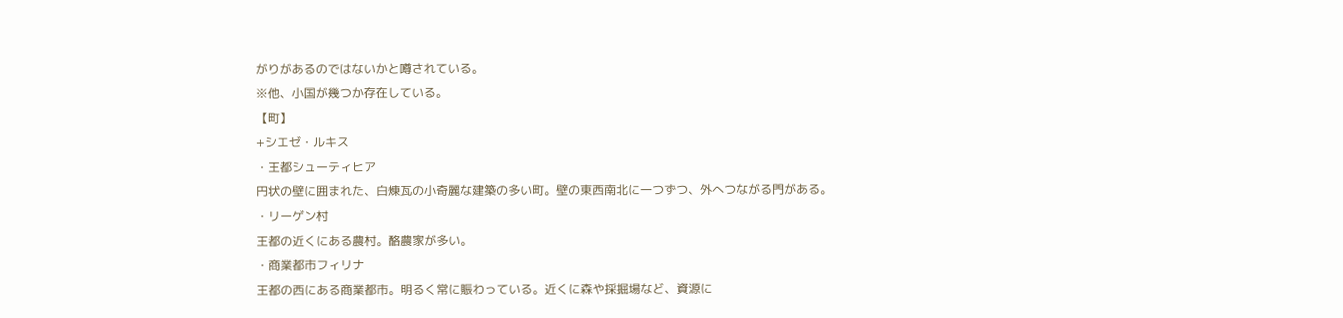がりがあるのではないかと噂されている。
※他、小国が幾つか存在している。
【町】
+シエゼ・ルキス
・王都シューティヒア
円状の壁に囲まれた、白煉瓦の小奇麗な建築の多い町。壁の東西南北に一つずつ、外へつながる門がある。
・リーゲン村
王都の近くにある農村。酪農家が多い。
・商業都市フィリナ
王都の西にある商業都市。明るく常に賑わっている。近くに森や採掘場など、資源に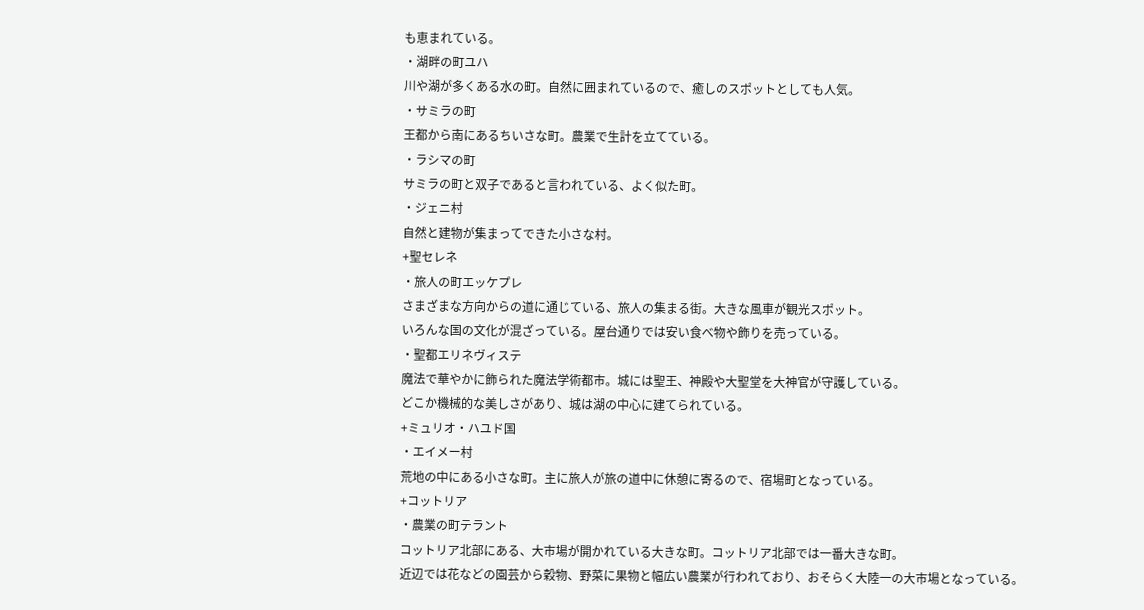も恵まれている。
・湖畔の町ユハ
川や湖が多くある水の町。自然に囲まれているので、癒しのスポットとしても人気。
・サミラの町
王都から南にあるちいさな町。農業で生計を立てている。
・ラシマの町
サミラの町と双子であると言われている、よく似た町。
・ジェニ村
自然と建物が集まってできた小さな村。
+聖セレネ
・旅人の町エッケプレ
さまざまな方向からの道に通じている、旅人の集まる街。大きな風車が観光スポット。
いろんな国の文化が混ざっている。屋台通りでは安い食べ物や飾りを売っている。
・聖都エリネヴィステ
魔法で華やかに飾られた魔法学術都市。城には聖王、神殿や大聖堂を大神官が守護している。
どこか機械的な美しさがあり、城は湖の中心に建てられている。
+ミュリオ・ハユド国
・エイメー村
荒地の中にある小さな町。主に旅人が旅の道中に休憩に寄るので、宿場町となっている。
+コットリア
・農業の町テラント
コットリア北部にある、大市場が開かれている大きな町。コットリア北部では一番大きな町。
近辺では花などの園芸から穀物、野菜に果物と幅広い農業が行われており、おそらく大陸一の大市場となっている。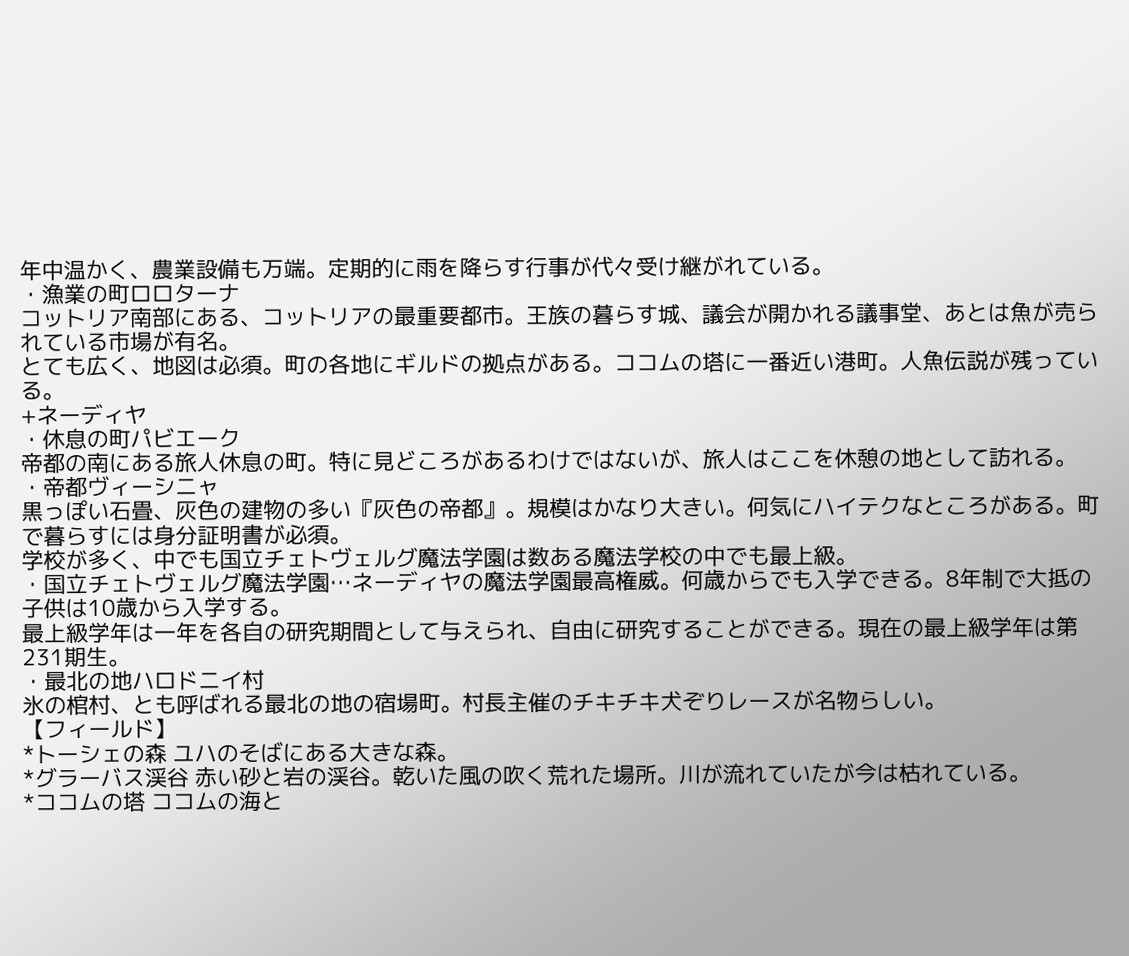年中温かく、農業設備も万端。定期的に雨を降らす行事が代々受け継がれている。
・漁業の町ロロターナ
コットリア南部にある、コットリアの最重要都市。王族の暮らす城、議会が開かれる議事堂、あとは魚が売られている市場が有名。
とても広く、地図は必須。町の各地にギルドの拠点がある。ココムの塔に一番近い港町。人魚伝説が残っている。
+ネーディヤ
・休息の町パビエーク
帝都の南にある旅人休息の町。特に見どころがあるわけではないが、旅人はここを休憩の地として訪れる。
・帝都ヴィーシニャ
黒っぽい石畳、灰色の建物の多い『灰色の帝都』。規模はかなり大きい。何気にハイテクなところがある。町で暮らすには身分証明書が必須。
学校が多く、中でも国立チェトヴェルグ魔法学園は数ある魔法学校の中でも最上級。
・国立チェトヴェルグ魔法学園…ネーディヤの魔法学園最高権威。何歳からでも入学できる。8年制で大抵の子供は10歳から入学する。
最上級学年は一年を各自の研究期間として与えられ、自由に研究することができる。現在の最上級学年は第231期生。
・最北の地ハロドニイ村
氷の棺村、とも呼ばれる最北の地の宿場町。村長主催のチキチキ犬ぞりレースが名物らしい。
【フィールド】
*トーシェの森 ユハのそばにある大きな森。
*グラーバス渓谷 赤い砂と岩の渓谷。乾いた風の吹く荒れた場所。川が流れていたが今は枯れている。
*ココムの塔 ココムの海と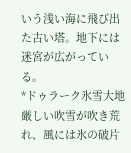いう浅い海に飛び出た古い塔。地下には迷宮が広がっている。
*ドゥラーク氷雪大地 厳しい吹雪が吹き荒れ、風には氷の破片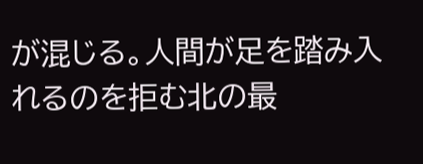が混じる。人間が足を踏み入れるのを拒む北の最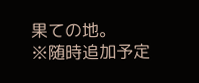果ての地。
※随時追加予定